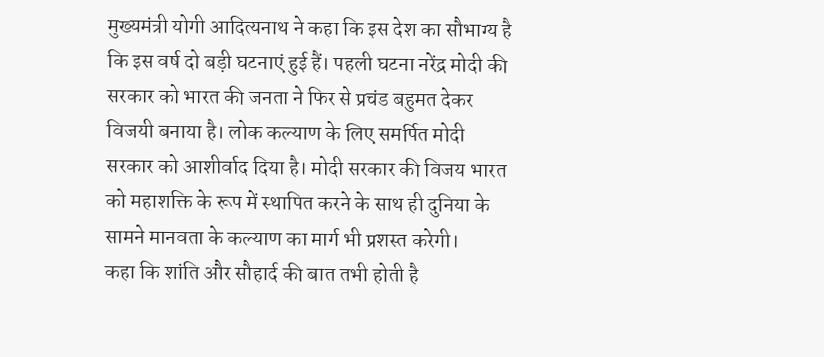मुख्यमंत्री योगी आदित्यनाथ ने कहा कि इस देश का सौभाग्य है कि इस वर्ष दो बड़ी घटनाएं हुई हैं। पहली घटना नरेंद्र मोदी की सरकार को भारत की जनता ने फिर से प्रचंड बहुमत देकर विजयी बनाया है। लोक कल्याण के लिए समर्पित मोदी सरकार को आशीर्वाद दिया है। मोदी सरकार की विजय भारत को महाशक्ति के रूप में स्थापित करने के साथ ही दुनिया के सामने मानवता के कल्याण का मार्ग भी प्रशस्त करेगी।
कहा कि शांति और सौहार्द की बात तभी होती है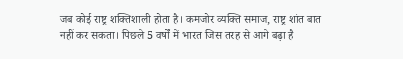जब कोई राष्ट्र शक्तिशाली होता है। कमजोर व्यक्ति समाज, राष्ट्र शांत बात नहीं कर सकता। पिछले 5 वर्षों में भारत जिस तरह से आगे बढ़ा है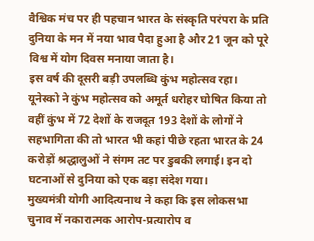वैश्विक मंच पर ही पहचान भारत के संस्कृति परंपरा के प्रति दुनिया के मन में नया भाव पैदा हुआ है और 21 जून को पूरे विश्व में योग दिवस मनाया जाता है।
इस वर्ष की दूसरी बड़ी उपलब्धि कुंभ महोत्सव रहा। यूनेस्को ने कुंभ महोत्सव को अमूर्त धरोहर घोषित किया तो वहीं कुंभ में 72 देशों के राजदूत 193 देशों के लोगों ने सहभागिता की तो भारत भी कहां पीछे रहता भारत के 24 करोड़ों श्रद्धालुओं ने संगम तट पर डुबकी लगाई। इन दो घटनाओं से दुनिया को एक बड़ा संदेश गया।
मुख्यमंत्री योगी आदित्यनाथ ने कहा कि इस लोकसभा चुनाव में नकारात्मक आरोप-प्रत्यारोप व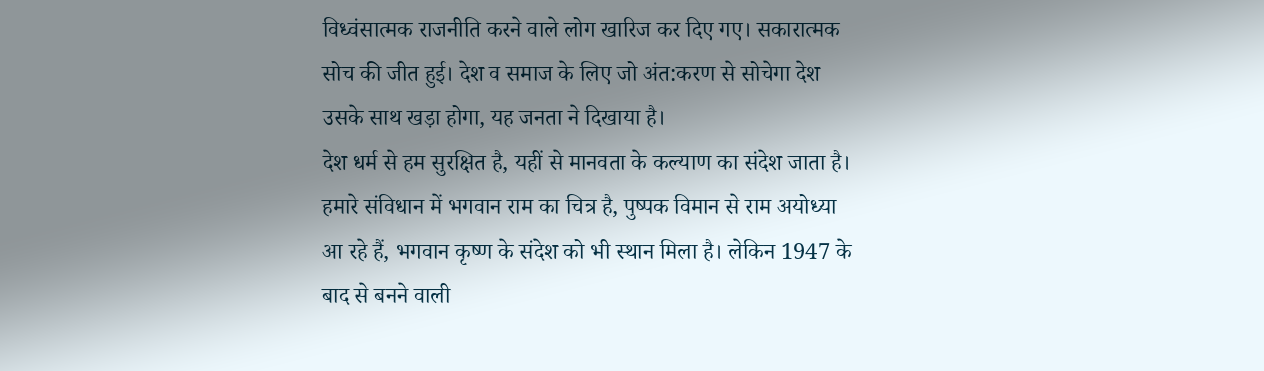विध्वंसात्मक राजनीति करने वाले लोग खारिज कर दिए गए। सकारात्मक सोच की जीत हुई। देश व समाज के लिए जो अंत:करण से सोचेगा देश उसके साथ खड़ा होगा, यह जनता ने दिखाया है।
देश धर्म से हम सुरक्षित है, यहीं से मानवता के कल्याण का संदेश जाता है। हमारे संविधान में भगवान राम का चित्र है, पुष्पक विमान से राम अयोध्या आ रहे हैं, भगवान कृष्ण के संदेश को भी स्थान मिला है। लेकिन 1947 के बाद से बनने वाली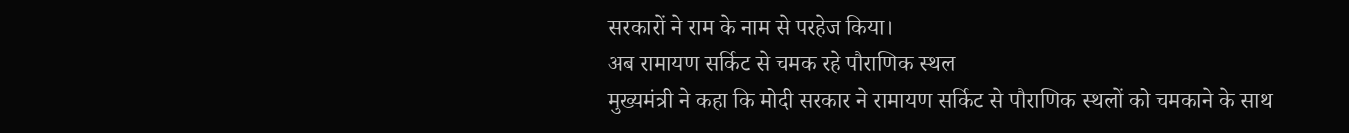सरकारों ने राम के नाम से परहेज किया।
अब रामायण सर्किट से चमक रहे पौराणिक स्थल
मुख्यमंत्री ने कहा कि मोदी सरकार ने रामायण सर्किट से पौराणिक स्थलों को चमकाने के साथ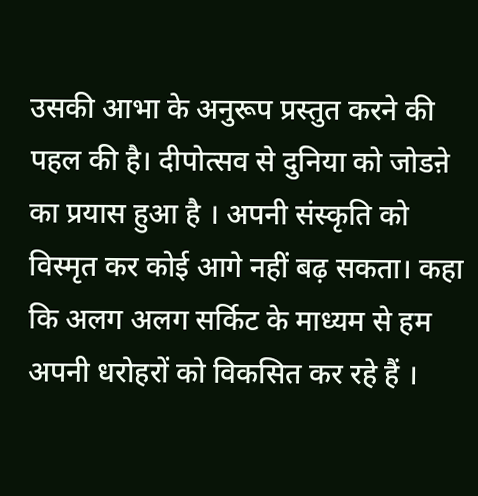उसकी आभा के अनुरूप प्रस्तुत करने की पहल की है। दीपोत्सव से दुनिया को जोडऩे का प्रयास हुआ है । अपनी संस्कृति को विस्मृत कर कोई आगे नहीं बढ़ सकता। कहा कि अलग अलग सर्किट के माध्यम से हम अपनी धरोहरों को विकसित कर रहे हैं ।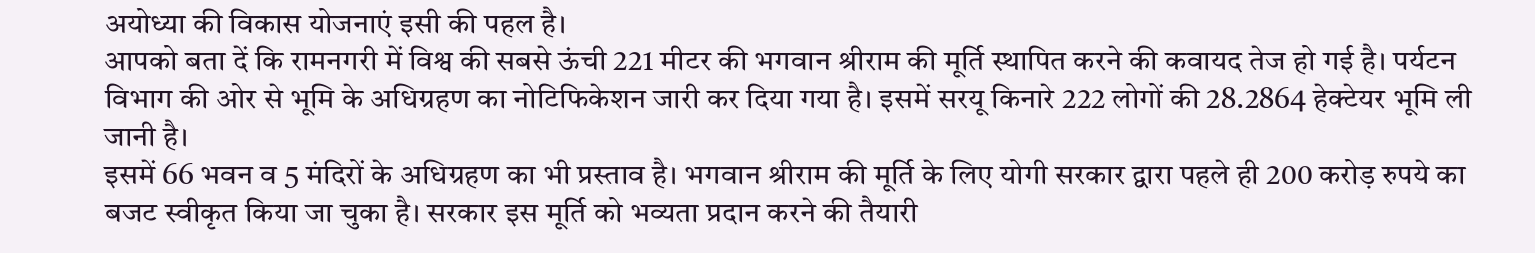अयोध्या की विकास योजनाएं इसी की पहल है।
आपको बता दें कि रामनगरी में विश्व की सबसे ऊंची 221 मीटर की भगवान श्रीराम की मूर्ति स्थापित करने की कवायद तेज हो गई है। पर्यटन विभाग की ओर से भूमि के अधिग्रहण का नोटिफिकेशन जारी कर दिया गया है। इसमें सरयू किनारे 222 लोगों की 28.2864 हेक्टेयर भूमि ली जानी है।
इसमें 66 भवन व 5 मंदिरों के अधिग्रहण का भी प्रस्ताव है। भगवान श्रीराम की मूर्ति के लिए योगी सरकार द्वारा पहले ही 200 करोड़ रुपये का बजट स्वीकृत किया जा चुका है। सरकार इस मूर्ति को भव्यता प्रदान करने की तैयारी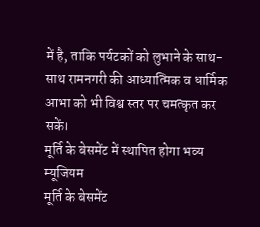में है, ताकि पर्यटकों को लुभाने के साथ-साथ रामनगरी की आध्यात्मिक व धार्मिक आभा को भी विश्व स्तर पर चमत्कृत कर सकें।
मूर्ति के बेसमेंट में स्थापित होगा भव्य म्यूजियम
मूर्ति के बेसमेंट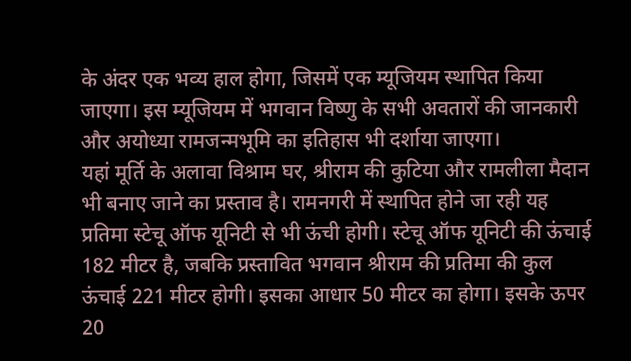के अंदर एक भव्य हाल होगा, जिसमें एक म्यूजियम स्थापित किया जाएगा। इस म्यूजियम में भगवान विष्णु के सभी अवतारों की जानकारी और अयोध्या रामजन्मभूमि का इतिहास भी दर्शाया जाएगा।
यहां मूर्ति के अलावा विश्राम घर, श्रीराम की कुटिया और रामलीला मैदान भी बनाए जाने का प्रस्ताव है। रामनगरी में स्थापित होने जा रही यह प्रतिमा स्टेचू ऑफ यूनिटी से भी ऊंची होगी। स्टेचू ऑफ यूनिटी की ऊंचाई 182 मीटर है, जबकि प्रस्तावित भगवान श्रीराम की प्रतिमा की कुल ऊंचाई 221 मीटर होगी। इसका आधार 50 मीटर का होगा। इसके ऊपर 20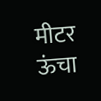मीटर ऊंचा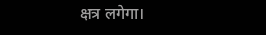क्षत्र लगेगा।